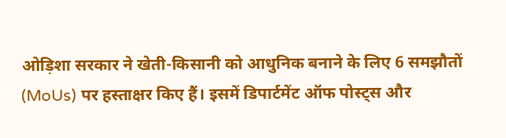ओड़िशा सरकार ने खेती-किसानी को आधुनिक बनाने के लिए 6 समझौतों (MoUs) पर हस्ताक्षर किए हैं। इसमें डिपार्टमेंट ऑफ पोस्ट्स और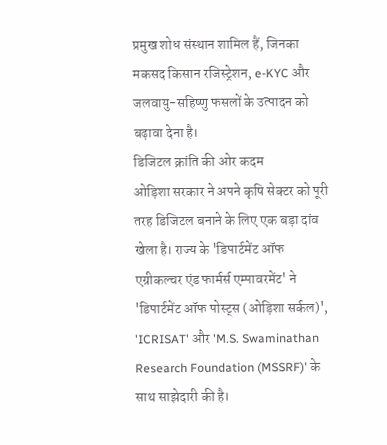प्रमुख शोध संस्थान शामिल हैं, जिनका मकसद किसान रजिस्ट्रेशन, e-KYC और जलवायु-सहिष्णु फसलों के उत्पादन को बढ़ावा देना है।
डिजिटल क्रांति की ओर कदम
ओड़िशा सरकार ने अपने कृषि सेक्टर को पूरी तरह डिजिटल बनाने के लिए एक बड़ा दांव खेला है। राज्य के 'डिपार्टमेंट ऑफ एग्रीकल्चर एंड फार्मर्स एम्पावरमेंट' ने 'डिपार्टमेंट ऑफ पोस्ट्स (ओड़िशा सर्कल)', 'ICRISAT' और 'M.S. Swaminathan Research Foundation (MSSRF)' के साथ साझेदारी की है।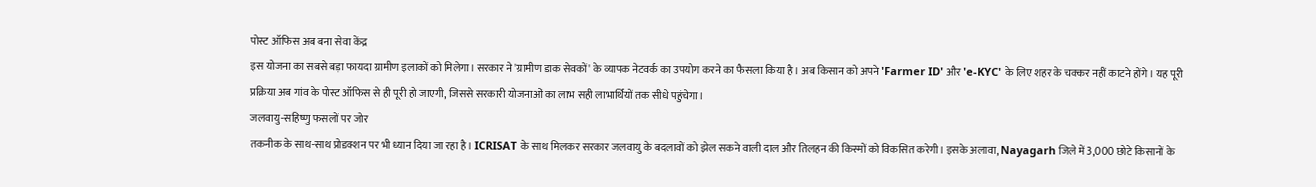पोस्ट ऑफिस अब बना सेवा केंद्र
इस योजना का सबसे बड़ा फायदा ग्रामीण इलाकों को मिलेगा। सरकार ने 'ग्रामीण डाक सेवकों' के व्यापक नेटवर्क का उपयोग करने का फैसला किया है। अब किसान को अपने 'Farmer ID' और 'e-KYC' के लिए शहर के चक्कर नहीं काटने होंगे। यह पूरी प्रक्रिया अब गांव के पोस्ट ऑफिस से ही पूरी हो जाएगी, जिससे सरकारी योजनाओं का लाभ सही लाभार्थियों तक सीधे पहुंचेगा।
जलवायु-सहिष्णु फसलों पर जोर
तकनीक के साथ-साथ प्रोडक्शन पर भी ध्यान दिया जा रहा है। ICRISAT के साथ मिलकर सरकार जलवायु के बदलावों को झेल सकने वाली दाल और तिलहन की किस्मों को विकसित करेगी। इसके अलावा, Nayagarh जिले में 3,000 छोटे किसानों के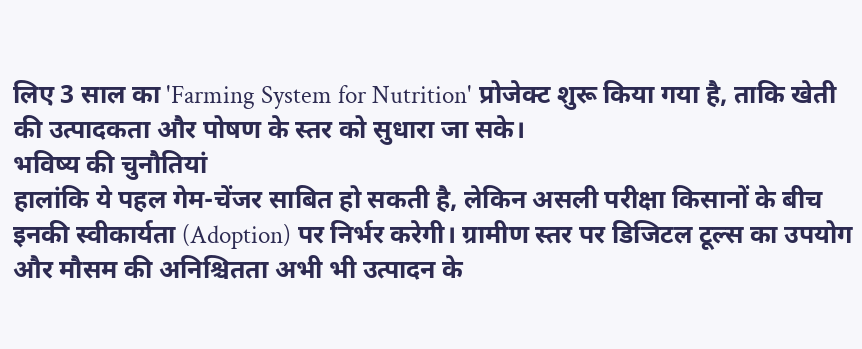लिए 3 साल का 'Farming System for Nutrition' प्रोजेक्ट शुरू किया गया है, ताकि खेती की उत्पादकता और पोषण के स्तर को सुधारा जा सके।
भविष्य की चुनौतियां
हालांकि ये पहल गेम-चेंजर साबित हो सकती है, लेकिन असली परीक्षा किसानों के बीच इनकी स्वीकार्यता (Adoption) पर निर्भर करेगी। ग्रामीण स्तर पर डिजिटल टूल्स का उपयोग और मौसम की अनिश्चितता अभी भी उत्पादन के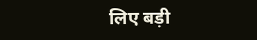लिए बड़ी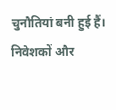चुनौतियां बनी हुई हैं। निवेशकों और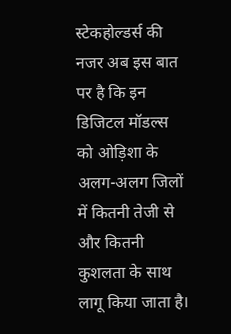स्टेकहोल्डर्स की नजर अब इस बात पर है कि इन डिजिटल मॉडल्स को ओड़िशा के अलग-अलग जिलों में कितनी तेजी से और कितनी कुशलता के साथ लागू किया जाता है।